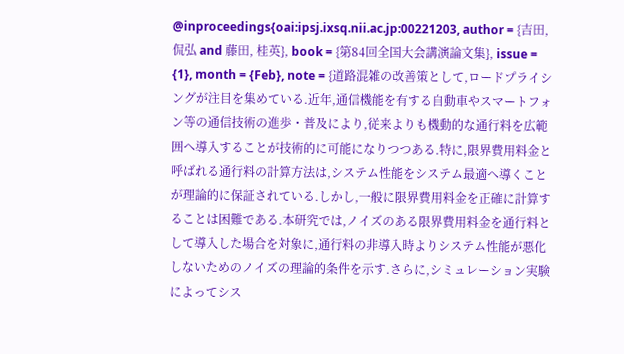@inproceedings{oai:ipsj.ixsq.nii.ac.jp:00221203, author = {吉田, 侃弘 and 藤田, 桂英}, book = {第84回全国大会講演論文集}, issue = {1}, month = {Feb}, note = {道路混雑の改善策として,ロードプライシングが注目を集めている.近年,通信機能を有する自動車やスマートフォン等の通信技術の進歩・普及により,従来よりも機動的な通行料を広範囲へ導入することが技術的に可能になりつつある.特に,限界費用料金と呼ばれる通行料の計算方法は,システム性能をシステム最適へ導くことが理論的に保証されている.しかし,一般に限界費用料金を正確に計算することは困難である.本研究では,ノイズのある限界費用料金を通行料として導入した場合を対象に,通行料の非導入時よりシステム性能が悪化しないためのノイズの理論的条件を示す.さらに,シミュレーション実験によってシス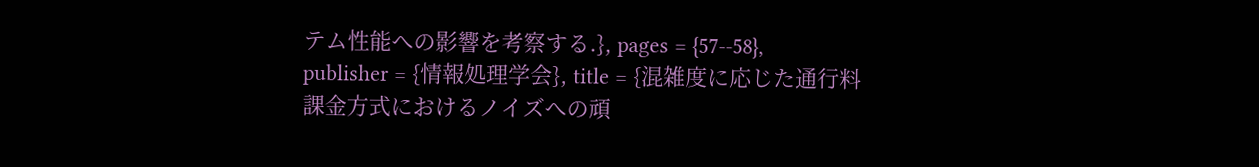テム性能への影響を考察する.}, pages = {57--58}, publisher = {情報処理学会}, title = {混雑度に応じた通行料課金方式におけるノイズへの頑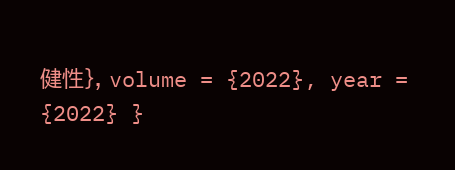健性}, volume = {2022}, year = {2022} }